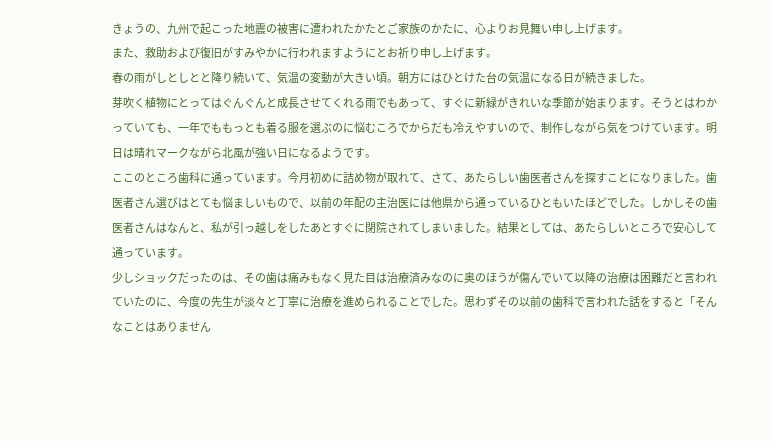きょうの、九州で起こった地震の被害に遭われたかたとご家族のかたに、心よりお見舞い申し上げます。
また、救助および復旧がすみやかに行われますようにとお祈り申し上げます。
春の雨がしとしとと降り続いて、気温の変動が大きい頃。朝方にはひとけた台の気温になる日が続きました。
芽吹く植物にとってはぐんぐんと成長させてくれる雨でもあって、すぐに新緑がきれいな季節が始まります。そうとはわかっていても、一年でももっとも着る服を選ぶのに悩むころでからだも冷えやすいので、制作しながら気をつけています。明日は晴れマークながら北風が強い日になるようです。
ここのところ歯科に通っています。今月初めに詰め物が取れて、さて、あたらしい歯医者さんを探すことになりました。歯医者さん選びはとても悩ましいもので、以前の年配の主治医には他県から通っているひともいたほどでした。しかしその歯医者さんはなんと、私が引っ越しをしたあとすぐに閉院されてしまいました。結果としては、あたらしいところで安心して通っています。
少しショックだったのは、その歯は痛みもなく見た目は治療済みなのに奥のほうが傷んでいて以降の治療は困難だと言われていたのに、今度の先生が淡々と丁寧に治療を進められることでした。思わずその以前の歯科で言われた話をすると「そんなことはありません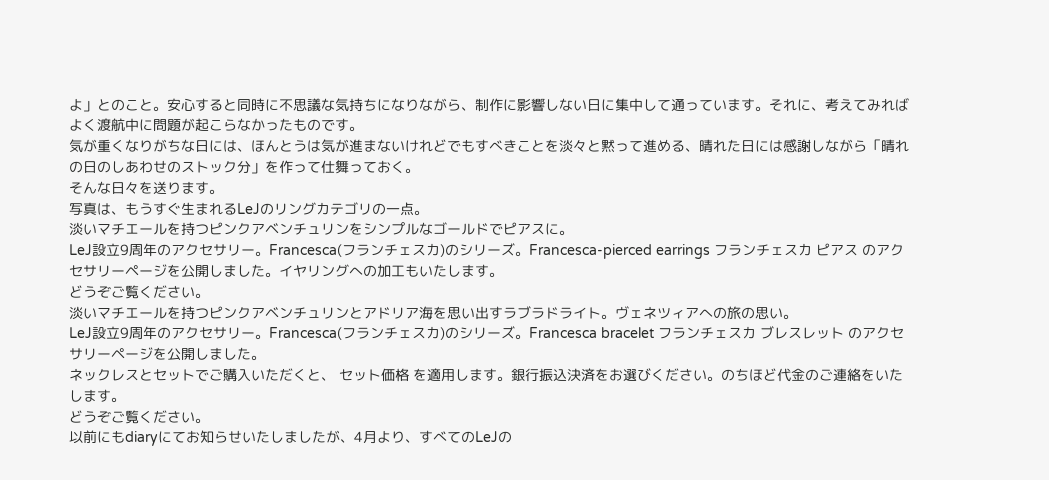よ」とのこと。安心すると同時に不思議な気持ちになりながら、制作に影響しない日に集中して通っています。それに、考えてみればよく渡航中に問題が起こらなかったものです。
気が重くなりがちな日には、ほんとうは気が進まないけれどでもすべきことを淡々と黙って進める、晴れた日には感謝しながら「晴れの日のしあわせのストック分」を作って仕舞っておく。
そんな日々を送ります。
写真は、もうすぐ生まれるLeJのリングカテゴリの一点。
淡いマチエールを持つピンクアベンチュリンをシンプルなゴールドでピアスに。
LeJ設立9周年のアクセサリー。Francesca(フランチェスカ)のシリーズ。Francesca-pierced earrings フランチェスカ ピアス のアクセサリーページを公開しました。イヤリングへの加工もいたします。
どうぞご覧ください。
淡いマチエールを持つピンクアベンチュリンとアドリア海を思い出すラブラドライト。ヴェネツィアへの旅の思い。
LeJ設立9周年のアクセサリー。Francesca(フランチェスカ)のシリーズ。Francesca bracelet フランチェスカ ブレスレット のアクセサリーページを公開しました。
ネックレスとセットでご購入いただくと、 セット価格 を適用します。銀行振込決済をお選びください。のちほど代金のご連絡をいたします。
どうぞご覧ください。
以前にもdiaryにてお知らせいたしましたが、4月より、すべてのLeJの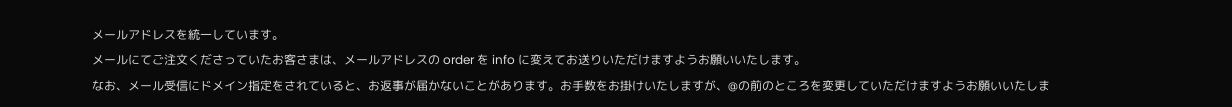メールアドレスを統一しています。
メールにてご注文くださっていたお客さまは、メールアドレスの order を info に変えてお送りいただけますようお願いいたします。
なお、メール受信にドメイン指定をされていると、お返事が届かないことがあります。お手数をお掛けいたしますが、@の前のところを変更していただけますようお願いいたしま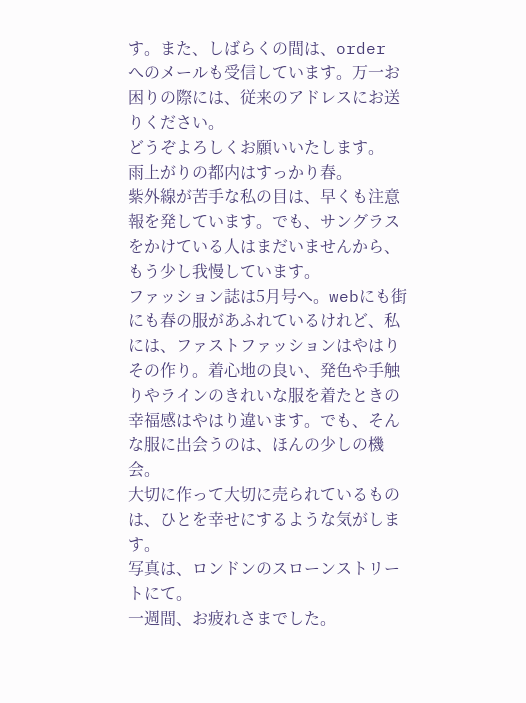す。また、しばらくの間は、order へのメールも受信しています。万一お困りの際には、従来のアドレスにお送りください。
どうぞよろしくお願いいたします。
雨上がりの都内はすっかり春。
紫外線が苦手な私の目は、早くも注意報を発しています。でも、サングラスをかけている人はまだいませんから、もう少し我慢しています。
ファッション誌は5月号へ。webにも街にも春の服があふれているけれど、私には、ファストファッションはやはりその作り。着心地の良い、発色や手触りやラインのきれいな服を着たときの幸福感はやはり違います。でも、そんな服に出会うのは、ほんの少しの機会。
大切に作って大切に売られているものは、ひとを幸せにするような気がします。
写真は、ロンドンのスローンストリートにて。
一週間、お疲れさまでした。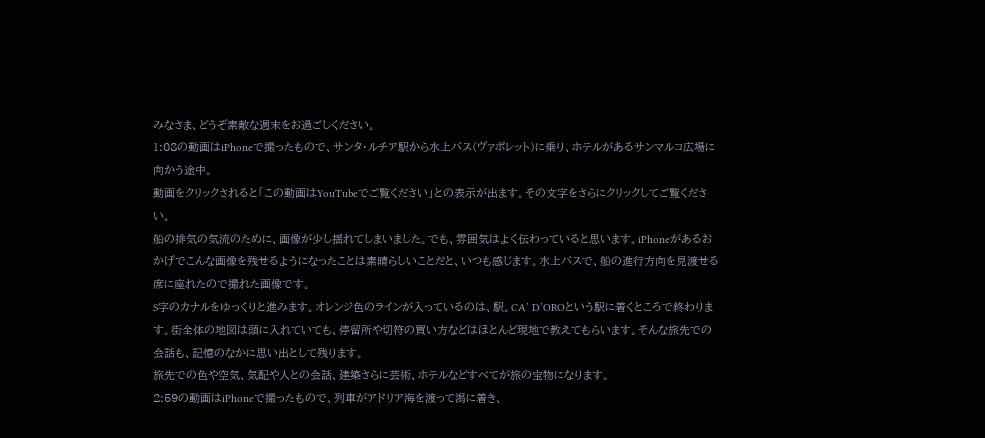みなさま、どうぞ素敵な週末をお過ごしください。
1:08の動画はiPhoneで撮ったもので、サンタ・ルチア駅から水上バス(ヴァポレット)に乗り、ホテルがあるサンマルコ広場に向かう途中。
動画をクリックされると「この動画はYouTubeでご覧ください」との表示が出ます。その文字をさらにクリックしてご覧ください。
船の排気の気流のために、画像が少し揺れてしまいました。でも、雰囲気はよく伝わっていると思います。iPhoneがあるおかげでこんな画像を残せるようになったことは素晴らしいことだと、いつも感じます。水上バスで、船の進行方向を見渡せる席に座れたので撮れた画像です。
S字のカナルをゆっくりと進みます。オレンジ色のラインが入っているのは、駅。CA’ D’OROという駅に着くところで終わります。街全体の地図は頭に入れていても、停留所や切符の買い方などはほとんど現地で教えてもらいます。そんな旅先での会話も、記憶のなかに思い出として残ります。
旅先での色や空気、気配や人との会話、建築さらに芸術、ホテルなどすべてが旅の宝物になります。
2:59の動画はiPhoneで撮ったもので、列車がアドリア海を渡って潟に着き、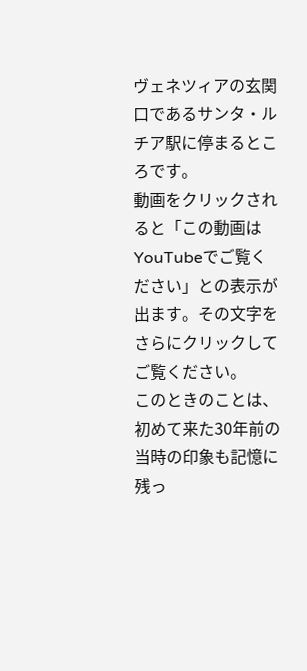ヴェネツィアの玄関口であるサンタ・ルチア駅に停まるところです。
動画をクリックされると「この動画はYouTubeでご覧ください」との表示が出ます。その文字をさらにクリックしてご覧ください。
このときのことは、初めて来た30年前の当時の印象も記憶に残っ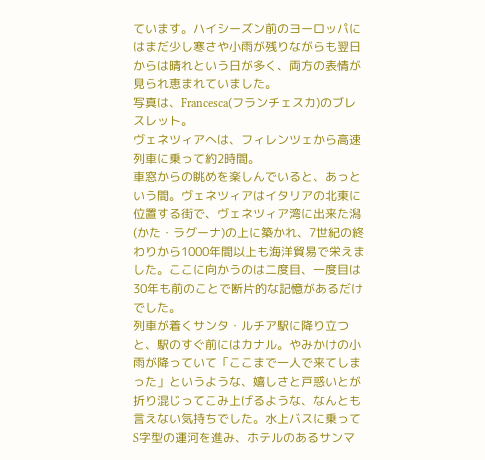ています。ハイシーズン前のヨーロッパにはまだ少し寒さや小雨が残りながらも翌日からは晴れという日が多く、両方の表情が見られ恵まれていました。
写真は、Francesca(フランチェスカ)のブレスレット。
ヴェネツィアへは、フィレンツェから高速列車に乗って約2時間。
車窓からの眺めを楽しんでいると、あっという間。ヴェネツィアはイタリアの北東に位置する街で、ヴェネツィア湾に出来た潟(かた・ラグーナ)の上に築かれ、7世紀の終わりから1000年間以上も海洋貿易で栄えました。ここに向かうのは二度目、一度目は30年も前のことで断片的な記憶があるだけでした。
列車が着くサンタ・ルチア駅に降り立つと、駅のすぐ前にはカナル。やみかけの小雨が降っていて「ここまで一人で来てしまった」というような、嬉しさと戸惑いとが折り混じってこみ上げるような、なんとも言えない気持ちでした。水上バスに乗ってS字型の運河を進み、ホテルのあるサンマ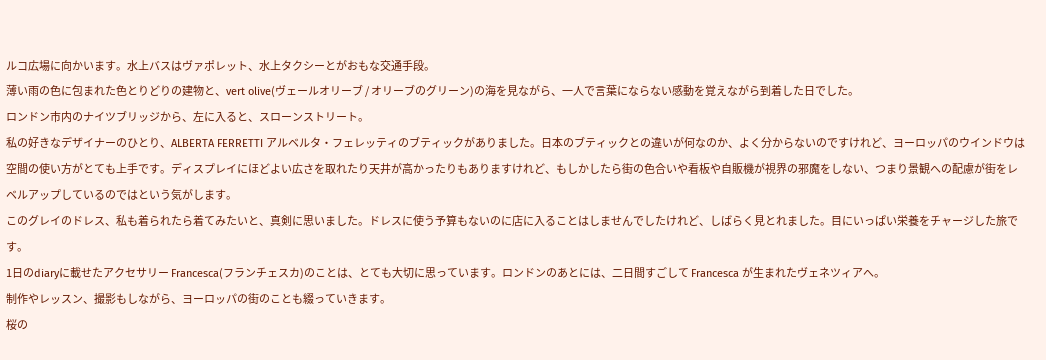ルコ広場に向かいます。水上バスはヴァポレット、水上タクシーとがおもな交通手段。
薄い雨の色に包まれた色とりどりの建物と、vert olive(ヴェールオリーブ / オリーブのグリーン)の海を見ながら、一人で言葉にならない感動を覚えながら到着した日でした。
ロンドン市内のナイツブリッジから、左に入ると、スローンストリート。
私の好きなデザイナーのひとり、ALBERTA FERRETTI アルベルタ・フェレッティのブティックがありました。日本のブティックとの違いが何なのか、よく分からないのですけれど、ヨーロッパのウインドウは空間の使い方がとても上手です。ディスプレイにほどよい広さを取れたり天井が高かったりもありますけれど、もしかしたら街の色合いや看板や自販機が視界の邪魔をしない、つまり景観への配慮が街をレベルアップしているのではという気がします。
このグレイのドレス、私も着られたら着てみたいと、真剣に思いました。ドレスに使う予算もないのに店に入ることはしませんでしたけれど、しばらく見とれました。目にいっぱい栄養をチャージした旅です。
1日のdiaryに載せたアクセサリー Francesca(フランチェスカ)のことは、とても大切に思っています。ロンドンのあとには、二日間すごして Francesca が生まれたヴェネツィアへ。
制作やレッスン、撮影もしながら、ヨーロッパの街のことも綴っていきます。
桜の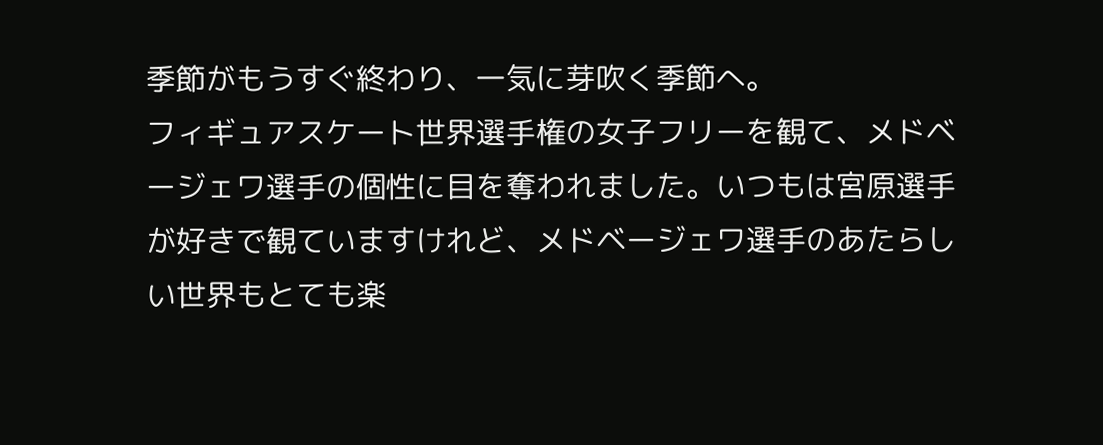季節がもうすぐ終わり、一気に芽吹く季節へ。
フィギュアスケート世界選手権の女子フリーを観て、メドベージェワ選手の個性に目を奪われました。いつもは宮原選手が好きで観ていますけれど、メドベージェワ選手のあたらしい世界もとても楽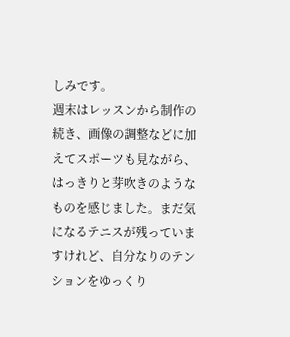しみです。
週末はレッスンから制作の続き、画像の調整などに加えてスポーツも見ながら、はっきりと芽吹きのようなものを感じました。まだ気になるテニスが残っていますけれど、自分なりのテンションをゆっくり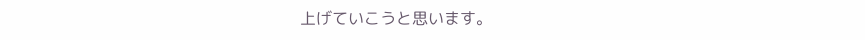上げていこうと思います。